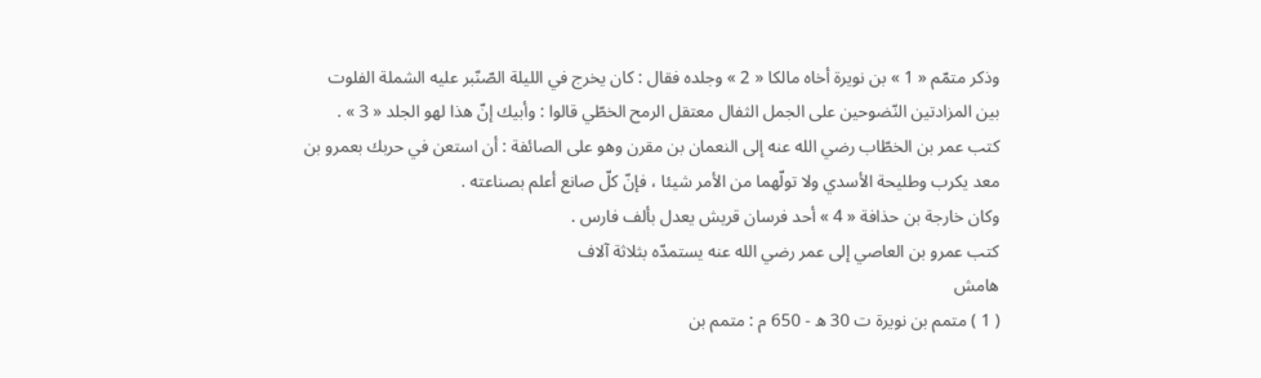وذكر متمّم « 1 » بن نويرة أخاه مالكا « 2 » وجلده فقال : كان يخرج في الليلة الصّنّبر عليه الشملة الفلوت بين المزادتين النّضوحين على الجمل الثفال معتقل الرمح الخطّي قالوا : وأبيك إنّ هذا لهو الجلد « 3 » .
كتب عمر بن الخطّاب رضي الله عنه إلى النعمان بن مقرن وهو على الصائفة : أن استعن في حربك بعمرو بن معد يكرب وطليحة الأسدي ولا تولّهما من الأمر شيئا ، فإنّ كلّ صانع أعلم بصناعته .
وكان خارجة بن حذافة « 4 » أحد فرسان قريش يعدل بألف فارس .
كتب عمرو بن العاصي إلى عمر رضي الله عنه يستمدّه بثلاثة آلاف
هامش
( 1 ) متمم بن نويرة ت 30 ه - 650 م : متمم بن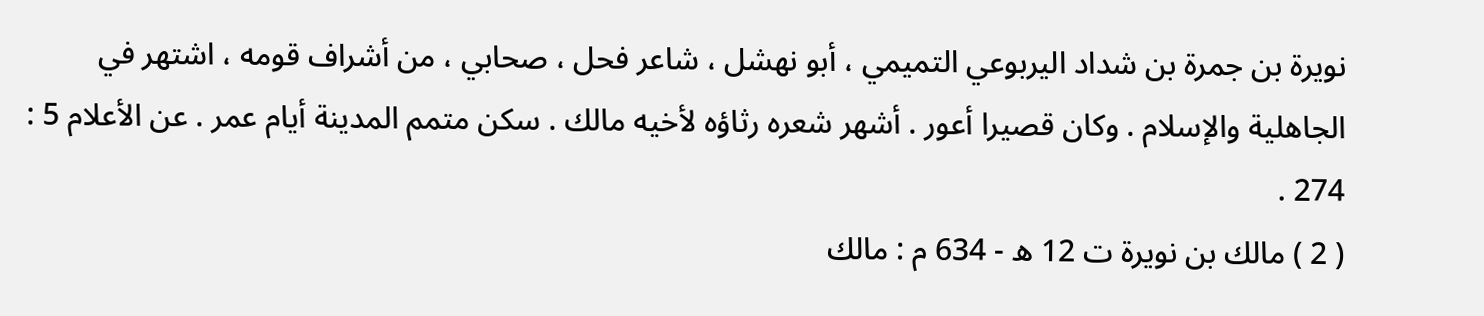نويرة بن جمرة بن شداد اليربوعي التميمي ، أبو نهشل ، شاعر فحل ، صحابي ، من أشراف قومه ، اشتهر في الجاهلية والإسلام . وكان قصيرا أعور . أشهر شعره رثاؤه لأخيه مالك . سكن متمم المدينة أيام عمر . عن الأعلام 5 : 274 .
( 2 ) مالك بن نويرة ت 12 ه - 634 م : مالك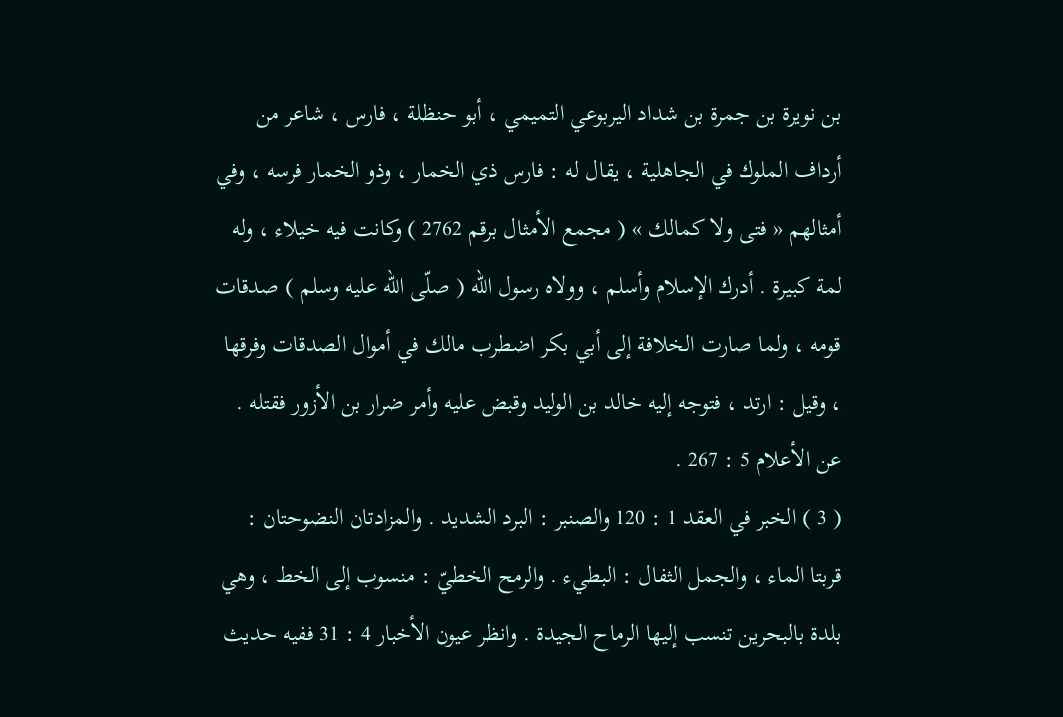بن نويرة بن جمرة بن شداد اليربوعي التميمي ، أبو حنظلة ، فارس ، شاعر من أرداف الملوك في الجاهلية ، يقال له : فارس ذي الخمار ، وذو الخمار فرسه ، وفي أمثالهم « فتى ولا كمالك » ( مجمع الأمثال برقم 2762 ) وكانت فيه خيلاء ، وله لمة كبيرة . أدرك الإسلام وأسلم ، وولاه رسول الله ( صلّى اللّه عليه وسلم ) صدقات قومه ، ولما صارت الخلافة إلى أبي بكر اضطرب مالك في أموال الصدقات وفرقها ، وقيل : ارتد ، فتوجه إليه خالد بن الوليد وقبض عليه وأمر ضرار بن الأزور فقتله . عن الأعلام 5 : 267 .
( 3 ) الخبر في العقد 1 : 120 والصنبر : البرد الشديد . والمزادتان النضوحتان : قربتا الماء ، والجمل الثفال : البطيء . والرمح الخطيّ : منسوب إلى الخط ، وهي بلدة بالبحرين تنسب إليها الرماح الجيدة . وانظر عيون الأخبار 4 : 31 ففيه حديث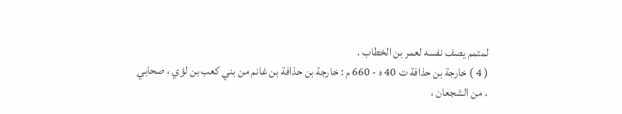لمتمم يصف نفسه لعمر بن الخطاب .
( 4 ) خارجة بن حذافة ت 40 ه - 660 م : خارجة بن حذافة بن غانم من بني كعب بن لؤي ، صحابي ، من الشجعان ،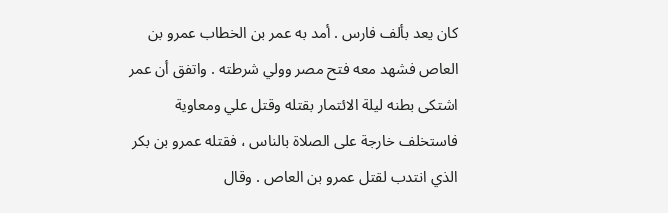كان يعد بألف فارس . أمد به عمر بن الخطاب عمرو بن العاص فشهد معه فتح مصر وولي شرطته . واتفق أن عمر اشتكى بطنه ليلة الائتمار بقتله وقتل علي ومعاوية فاستخلف خارجة على الصلاة بالناس ، فقتله عمرو بن بكر الذي انتدب لقتل عمرو بن العاص . وقال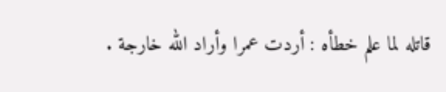قاتله لما علم خطأه : أردت عمرا وأراد الله خارجة .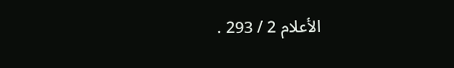الأعلام 2 / 293 .